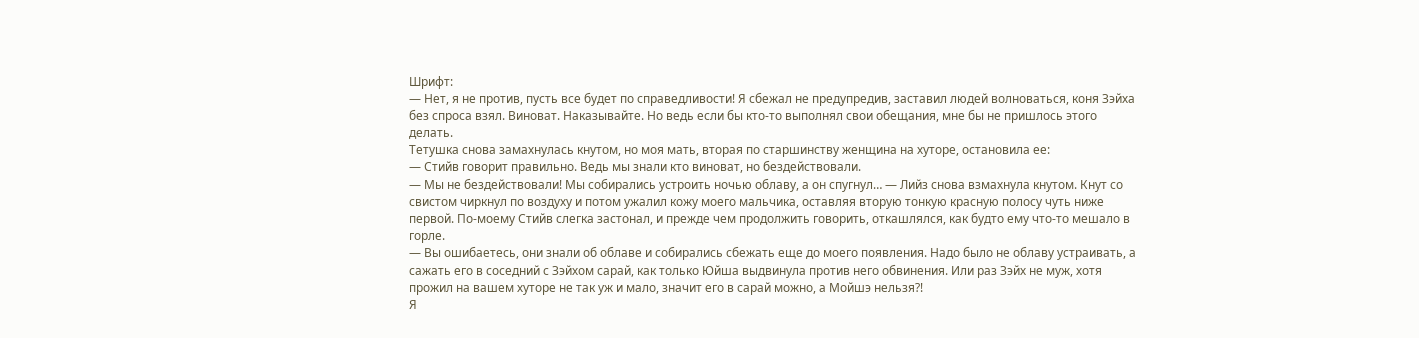Шрифт:
— Нет, я не против, пусть все будет по справедливости! Я сбежал не предупредив, заставил людей волноваться, коня Зэйха без спроса взял. Виноват. Наказывайте. Но ведь если бы кто-то выполнял свои обещания, мне бы не пришлось этого делать.
Тетушка снова замахнулась кнутом, но моя мать, вторая по старшинству женщина на хуторе, остановила ее:
— Стийв говорит правильно. Ведь мы знали кто виноват, но бездействовали.
— Мы не бездействовали! Мы собирались устроить ночью облаву, а он спугнул… — Лийз снова взмахнула кнутом. Кнут со свистом чиркнул по воздуху и потом ужалил кожу моего мальчика, оставляя вторую тонкую красную полосу чуть ниже первой. По-моему Стийв слегка застонал, и прежде чем продолжить говорить, откашлялся, как будто ему что-то мешало в горле.
— Вы ошибаетесь, они знали об облаве и собирались сбежать еще до моего появления. Надо было не облаву устраивать, а сажать его в соседний с Зэйхом сарай, как только Юйша выдвинула против него обвинения. Или раз Зэйх не муж, хотя прожил на вашем хуторе не так уж и мало, значит его в сарай можно, а Мойшэ нельзя?!
Я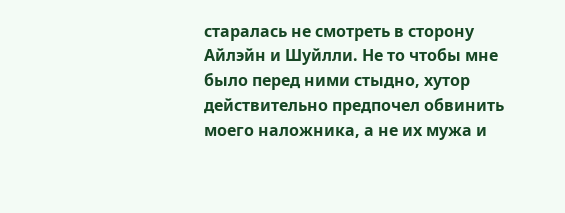старалась не смотреть в сторону Айлэйн и Шуйлли. Не то чтобы мне было перед ними стыдно, хутор действительно предпочел обвинить моего наложника, а не их мужа и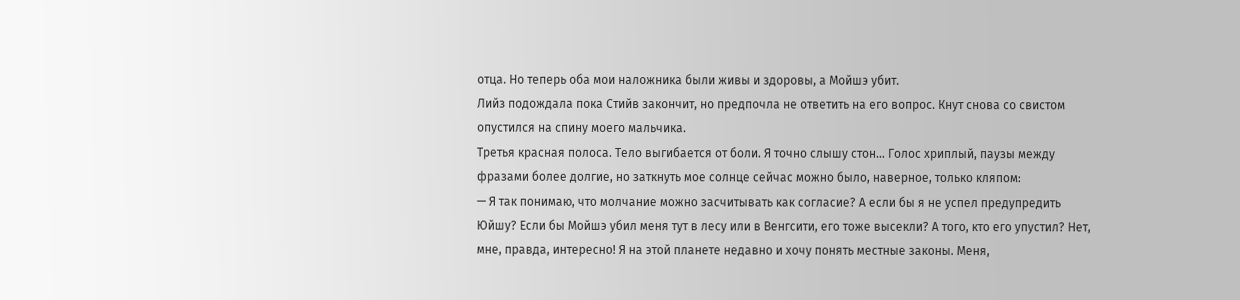отца. Но теперь оба мои наложника были живы и здоровы, а Мойшэ убит.
Лийз подождала пока Стийв закончит, но предпочла не ответить на его вопрос. Кнут снова со свистом опустился на спину моего мальчика.
Третья красная полоса. Тело выгибается от боли. Я точно слышу стон… Голос хриплый, паузы между фразами более долгие, но заткнуть мое солнце сейчас можно было, наверное, только кляпом:
— Я так понимаю, что молчание можно засчитывать как согласие? А если бы я не успел предупредить Юйшу? Если бы Мойшэ убил меня тут в лесу или в Венгсити, его тоже высекли? А того, кто его упустил? Нет, мне, правда, интересно! Я на этой планете недавно и хочу понять местные законы. Меня,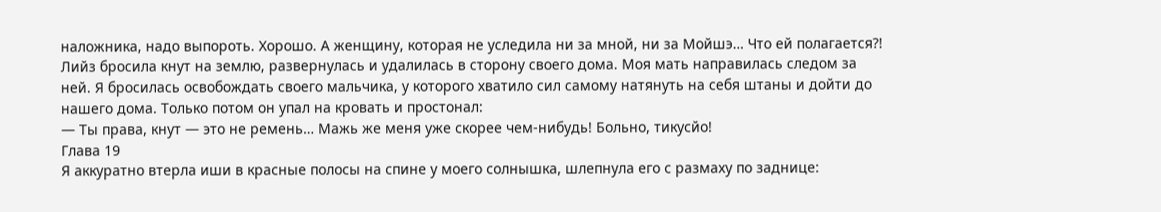наложника, надо выпороть. Хорошо. А женщину, которая не уследила ни за мной, ни за Мойшэ… Что ей полагается?!
Лийз бросила кнут на землю, развернулась и удалилась в сторону своего дома. Моя мать направилась следом за ней. Я бросилась освобождать своего мальчика, у которого хватило сил самому натянуть на себя штаны и дойти до нашего дома. Только потом он упал на кровать и простонал:
— Ты права, кнут — это не ремень… Мажь же меня уже скорее чем-нибудь! Больно, тикусйо!
Глава 19
Я аккуратно втерла иши в красные полосы на спине у моего солнышка, шлепнула его с размаху по заднице: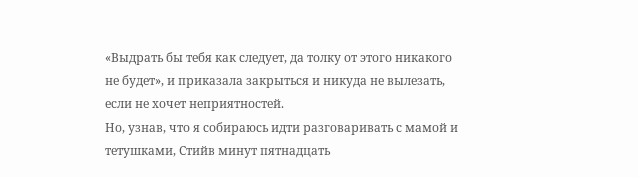«Выдрать бы тебя как следует, да толку от этого никакого не будет», и приказала закрыться и никуда не вылезать, если не хочет неприятностей.
Но, узнав, что я собираюсь идти разговаривать с мамой и тетушками, Стийв минут пятнадцать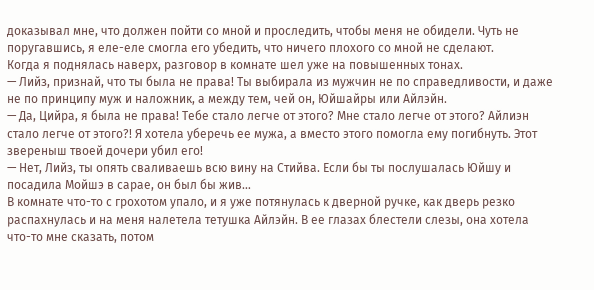доказывал мне, что должен пойти со мной и проследить, чтобы меня не обидели. Чуть не поругавшись, я еле-еле смогла его убедить, что ничего плохого со мной не сделают.
Когда я поднялась наверх, разговор в комнате шел уже на повышенных тонах.
— Лийз, признай, что ты была не права! Ты выбирала из мужчин не по справедливости, и даже не по принципу муж и наложник, а между тем, чей он, Юйшайры или Айлэйн.
— Да, Цийра, я была не права! Тебе стало легче от этого? Мне стало легче от этого? Айлиэн стало легче от этого?! Я хотела уберечь ее мужа, а вместо этого помогла ему погибнуть. Этот звереныш твоей дочери убил его!
— Нет, Лийз, ты опять сваливаешь всю вину на Стийва. Если бы ты послушалась Юйшу и посадила Мойшэ в сарае, он был бы жив…
В комнате что-то с грохотом упало, и я уже потянулась к дверной ручке, как дверь резко распахнулась и на меня налетела тетушка Айлэйн. В ее глазах блестели слезы, она хотела что-то мне сказать, потом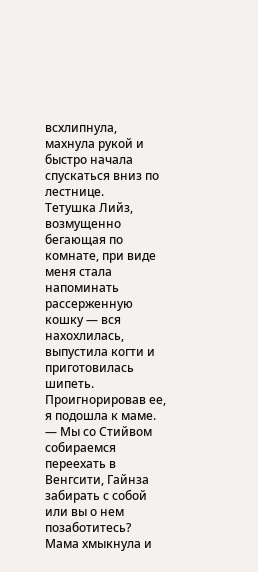всхлипнула, махнула рукой и быстро начала спускаться вниз по лестнице.
Тетушка Лийз, возмущенно бегающая по комнате, при виде меня стала напоминать рассерженную кошку — вся нахохлилась, выпустила когти и приготовилась шипеть.
Проигнорировав ее, я подошла к маме.
— Мы со Стийвом собираемся переехать в Венгсити, Гайнза забирать с собой или вы о нем позаботитесь?
Мама хмыкнула и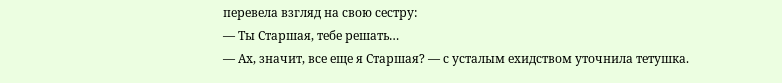перевела взгляд на свою сестру:
— Ты Старшая, тебе решать…
— Ах, значит, все еще я Старшая? — с усталым ехидством уточнила тетушка.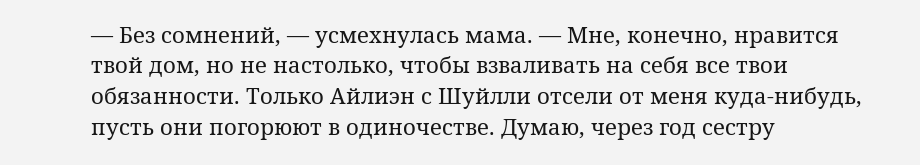— Без сомнений, — усмехнулась мама. — Мне, конечно, нравится твой дом, но не настолько, чтобы взваливать на себя все твои обязанности. Только Айлиэн с Шуйлли отсели от меня куда-нибудь, пусть они погорюют в одиночестве. Думаю, через год сестру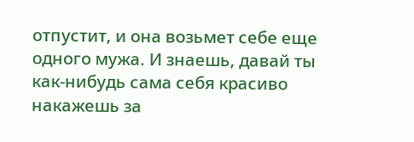отпустит, и она возьмет себе еще одного мужа. И знаешь, давай ты как-нибудь сама себя красиво накажешь за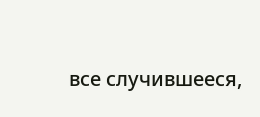все случившееся,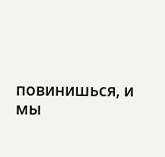повинишься, и мы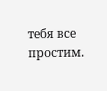тебя все простим.